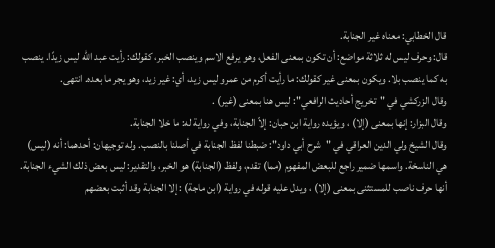قال الخطابي: معناه غير الجنابة.
قال: وحرف ليس له ثلاثة مواضع: أن تكون بمعنى الفعل، وهو يرفع الاسم وينصب الخبر، كقولك: رأيت عبد الله ليس زيدًا. ينصب به كما ينصب بلا. ويكون بمعنى غير كقولك: ما رأيت أكرم من عمرو ليس زيد، أي: غير زيد، وهو يجر ما بعده. انتهى.
وقال الزركشي في "تخريج أحاديث الرافعي": ليس هنا بمعنى (غير) .
وقال البزار: إنها بمعنى (إلا) ، ويؤيده رواية ابن حبان: إلاّ الجنابة، وفي رواية له: ما خلا الجنابة.
وقال الشيخ ولي الدين العراقي في "شرح أبي داود": ضبطنا لفظ الجنابة في أصلنا بالنصب. وله توجيهان: أحدهما: أنه (ليس) هي الناسخة. واسمها ضمير راجع للبعض المفهوم (مما) تقدم، ولفظ (الجنابة) هو الخبر، والتقدير: ليس بعض ذلك الشيء الجنابة. أنها حرف ناصب للمستثنى بمعنى (إلا) ، ويدل عليه قوله في رواية (ابن ماجة) : إلا الجنابة وقد أثبت بعضهم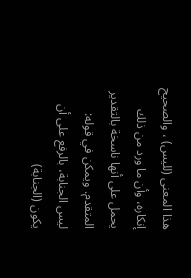هذا المعنى (لليس) ، والصحيح إنكاره، وأن ما ورد من ذلك يحمل على أنها ناسخة بالتقدير المتقدم. ويمكن في قوله: ليس الجنابة، بالرفع على أن يكون (الجنابة)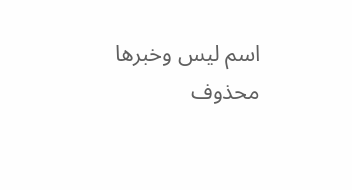اسم ليس وخبرها محذوف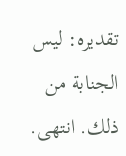تقديره: ليس الجنابة من ذلك. انتهى.